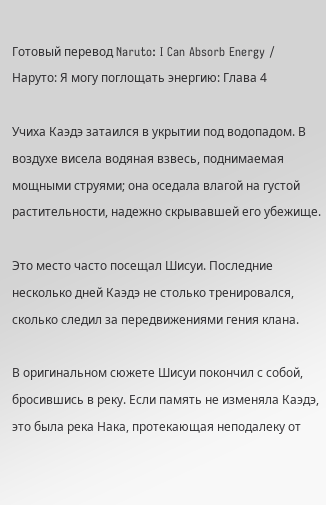Готовый перевод Naruto: I Can Absorb Energy / Наруто: Я могу поглощать энергию: Глава 4

Учиха Каэдэ затаился в укрытии под водопадом. В воздухе висела водяная взвесь, поднимаемая мощными струями; она оседала влагой на густой растительности, надежно скрывавшей его убежище.

Это место часто посещал Шисуи. Последние несколько дней Каэдэ не столько тренировался, сколько следил за передвижениями гения клана.

В оригинальном сюжете Шисуи покончил с собой, бросившись в реку. Если память не изменяла Каэдэ, это была река Нака, протекающая неподалеку от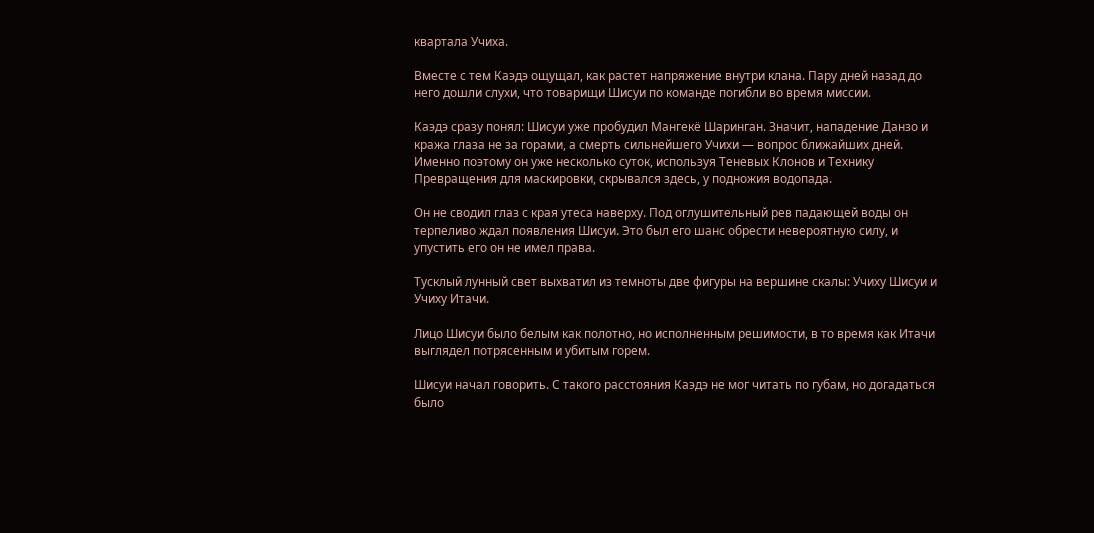квартала Учиха.

Вместе с тем Каэдэ ощущал, как растет напряжение внутри клана. Пару дней назад до него дошли слухи, что товарищи Шисуи по команде погибли во время миссии.

Каэдэ сразу понял: Шисуи уже пробудил Мангекё Шаринган. Значит, нападение Данзо и кража глаза не за горами, а смерть сильнейшего Учихи — вопрос ближайших дней. Именно поэтому он уже несколько суток, используя Теневых Клонов и Технику Превращения для маскировки, скрывался здесь, у подножия водопада.

Он не сводил глаз с края утеса наверху. Под оглушительный рев падающей воды он терпеливо ждал появления Шисуи. Это был его шанс обрести невероятную силу, и упустить его он не имел права.

Тусклый лунный свет выхватил из темноты две фигуры на вершине скалы: Учиху Шисуи и Учиху Итачи.

Лицо Шисуи было белым как полотно, но исполненным решимости, в то время как Итачи выглядел потрясенным и убитым горем.

Шисуи начал говорить. С такого расстояния Каэдэ не мог читать по губам, но догадаться было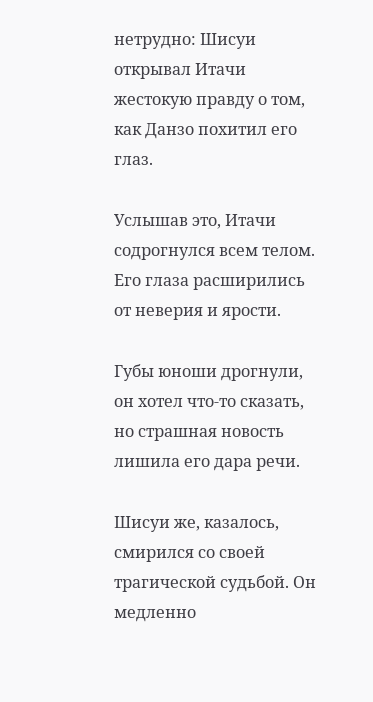нетрудно: Шисуи открывал Итачи жестокую правду о том, как Данзо похитил его глаз.

Услышав это, Итачи содрогнулся всем телом. Его глаза расширились от неверия и ярости.

Губы юноши дрогнули, он хотел что-то сказать, но страшная новость лишила его дара речи.

Шисуи же, казалось, смирился со своей трагической судьбой. Он медленно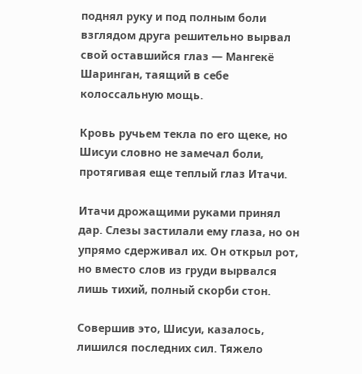поднял руку и под полным боли взглядом друга решительно вырвал свой оставшийся глаз — Мангекё Шаринган, таящий в себе колоссальную мощь.

Кровь ручьем текла по его щеке, но Шисуи словно не замечал боли, протягивая еще теплый глаз Итачи.

Итачи дрожащими руками принял дар. Слезы застилали ему глаза, но он упрямо сдерживал их. Он открыл рот, но вместо слов из груди вырвался лишь тихий, полный скорби стон.

Совершив это, Шисуи, казалось, лишился последних сил. Тяжело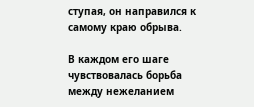ступая, он направился к самому краю обрыва.

В каждом его шаге чувствовалась борьба между нежеланием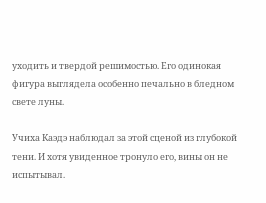уходить и твердой решимостью. Его одинокая фигура выглядела особенно печально в бледном свете луны.

Учиха Каэдэ наблюдал за этой сценой из глубокой тени. И хотя увиденное тронуло его, вины он не испытывал.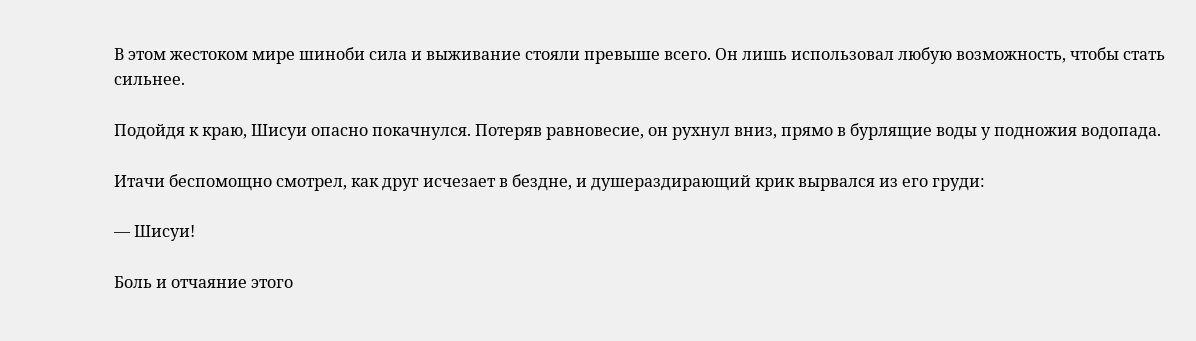В этом жестоком мире шиноби сила и выживание стояли превыше всего. Он лишь использовал любую возможность, чтобы стать сильнее.

Подойдя к краю, Шисуи опасно покачнулся. Потеряв равновесие, он рухнул вниз, прямо в бурлящие воды у подножия водопада.

Итачи беспомощно смотрел, как друг исчезает в бездне, и душераздирающий крик вырвался из его груди:

— Шисуи!

Боль и отчаяние этого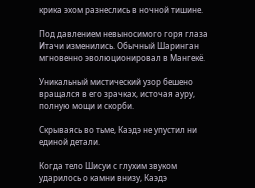крика эхом разнеслись в ночной тишине.

Под давлением невыносимого горя глаза Итачи изменились. Обычный Шаринган мгновенно эволюционировал в Мангекё.

Уникальный мистический узор бешено вращался в его зрачках, источая ауру, полную мощи и скорби.

Скрываясь во тьме, Каэдэ не упустил ни единой детали.

Когда тело Шисуи с глухим звуком ударилось о камни внизу, Каэдэ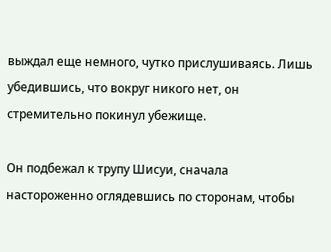выждал еще немного, чутко прислушиваясь. Лишь убедившись, что вокруг никого нет, он стремительно покинул убежище.

Он подбежал к трупу Шисуи, сначала настороженно оглядевшись по сторонам, чтобы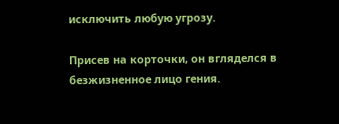исключить любую угрозу.

Присев на корточки, он вгляделся в безжизненное лицо гения.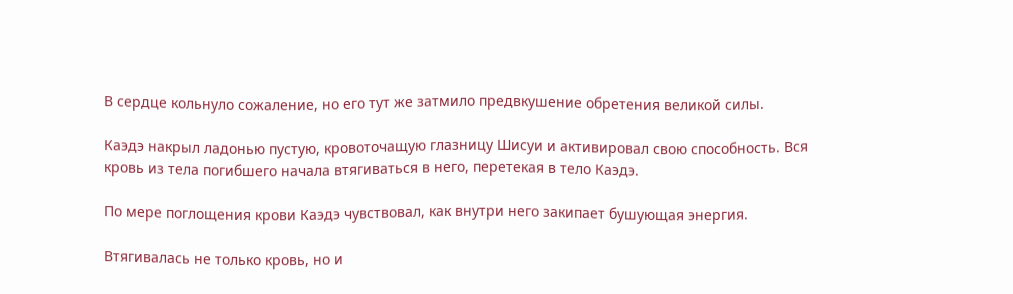В сердце кольнуло сожаление, но его тут же затмило предвкушение обретения великой силы.

Каэдэ накрыл ладонью пустую, кровоточащую глазницу Шисуи и активировал свою способность. Вся кровь из тела погибшего начала втягиваться в него, перетекая в тело Каэдэ.

По мере поглощения крови Каэдэ чувствовал, как внутри него закипает бушующая энергия.

Втягивалась не только кровь, но и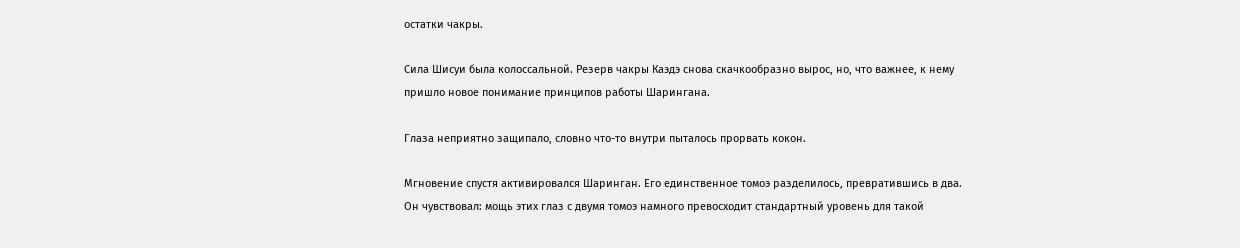остатки чакры.

Сила Шисуи была колоссальной. Резерв чакры Каэдэ снова скачкообразно вырос, но, что важнее, к нему пришло новое понимание принципов работы Шарингана.

Глаза неприятно защипало, словно что-то внутри пыталось прорвать кокон.

Мгновение спустя активировался Шаринган. Его единственное томоэ разделилось, превратившись в два. Он чувствовал: мощь этих глаз с двумя томоэ намного превосходит стандартный уровень для такой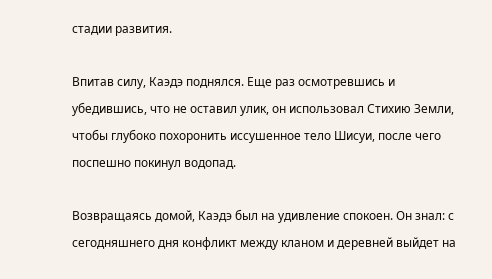стадии развития.

Впитав силу, Каэдэ поднялся. Еще раз осмотревшись и убедившись, что не оставил улик, он использовал Стихию Земли, чтобы глубоко похоронить иссушенное тело Шисуи, после чего поспешно покинул водопад.

Возвращаясь домой, Каэдэ был на удивление спокоен. Он знал: с сегодняшнего дня конфликт между кланом и деревней выйдет на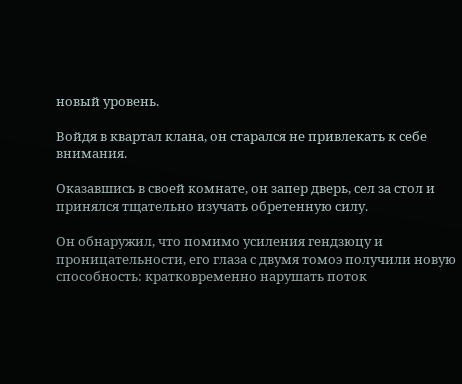новый уровень.

Войдя в квартал клана, он старался не привлекать к себе внимания.

Оказавшись в своей комнате, он запер дверь, сел за стол и принялся тщательно изучать обретенную силу.

Он обнаружил, что помимо усиления гендзюцу и проницательности, его глаза с двумя томоэ получили новую способность: кратковременно нарушать поток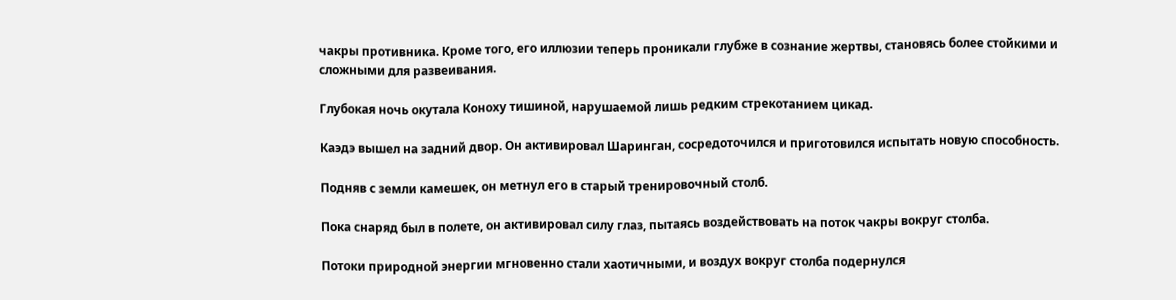чакры противника. Кроме того, его иллюзии теперь проникали глубже в сознание жертвы, становясь более стойкими и сложными для развеивания.

Глубокая ночь окутала Коноху тишиной, нарушаемой лишь редким стрекотанием цикад.

Каэдэ вышел на задний двор. Он активировал Шаринган, сосредоточился и приготовился испытать новую способность.

Подняв с земли камешек, он метнул его в старый тренировочный столб.

Пока снаряд был в полете, он активировал силу глаз, пытаясь воздействовать на поток чакры вокруг столба.

Потоки природной энергии мгновенно стали хаотичными, и воздух вокруг столба подернулся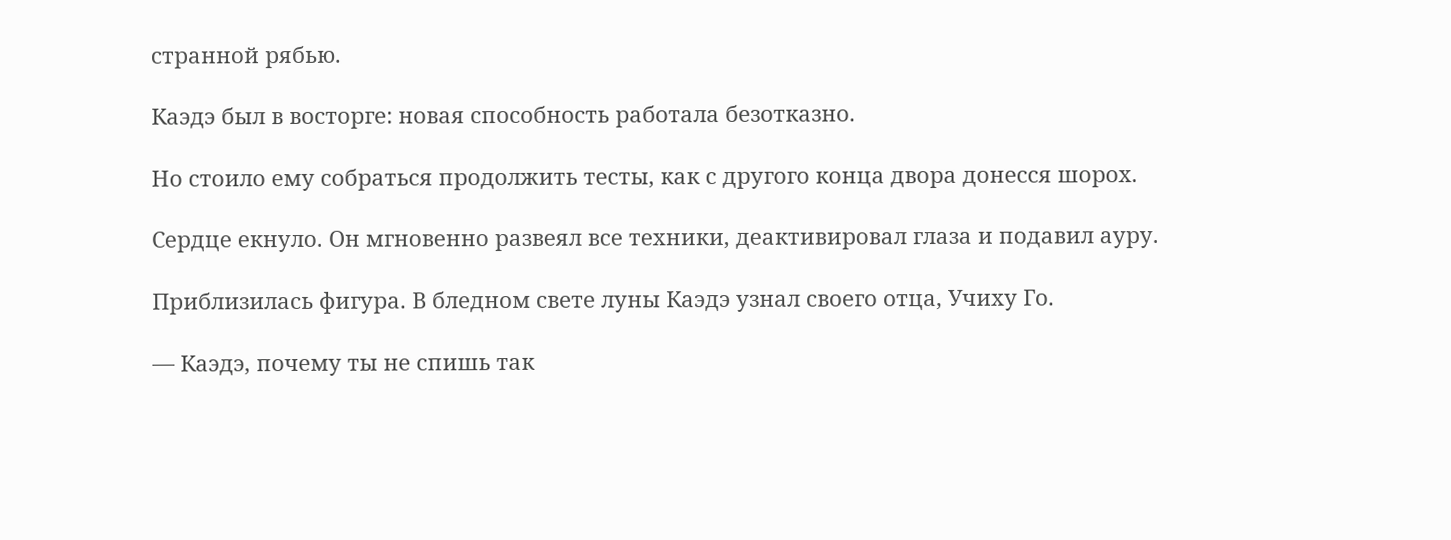странной рябью.

Каэдэ был в восторге: новая способность работала безотказно.

Но стоило ему собраться продолжить тесты, как с другого конца двора донесся шорох.

Сердце екнуло. Он мгновенно развеял все техники, деактивировал глаза и подавил ауру.

Приблизилась фигура. В бледном свете луны Каэдэ узнал своего отца, Учиху Го.

— Каэдэ, почему ты не спишь так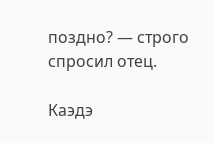поздно? — строго спросил отец.

Каэдэ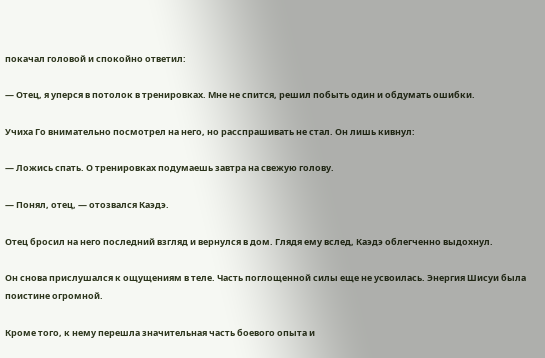покачал головой и спокойно ответил:

— Отец, я уперся в потолок в тренировках. Мне не спится, решил побыть один и обдумать ошибки.

Учиха Го внимательно посмотрел на него, но расспрашивать не стал. Он лишь кивнул:

— Ложись спать. О тренировках подумаешь завтра на свежую голову.

— Понял, отец, — отозвался Каэдэ.

Отец бросил на него последний взгляд и вернулся в дом. Глядя ему вслед, Каэдэ облегченно выдохнул.

Он снова прислушался к ощущениям в теле. Часть поглощенной силы еще не усвоилась. Энергия Шисуи была поистине огромной.

Кроме того, к нему перешла значительная часть боевого опыта и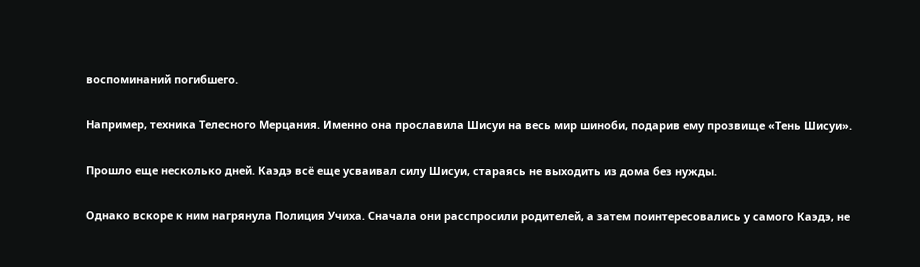воспоминаний погибшего.

Например, техника Телесного Мерцания. Именно она прославила Шисуи на весь мир шиноби, подарив ему прозвище «Тень Шисуи».

Прошло еще несколько дней. Каэдэ всё еще усваивал силу Шисуи, стараясь не выходить из дома без нужды.

Однако вскоре к ним нагрянула Полиция Учиха. Сначала они расспросили родителей, а затем поинтересовались у самого Каэдэ, не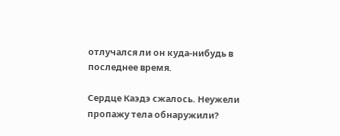отлучался ли он куда-нибудь в последнее время.

Сердце Каэдэ сжалось. Неужели пропажу тела обнаружили?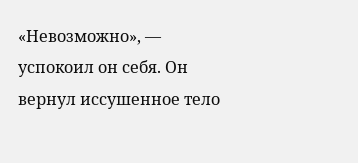«Невозможно», — успокоил он себя. Он вернул иссушенное тело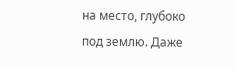на место, глубоко под землю. Даже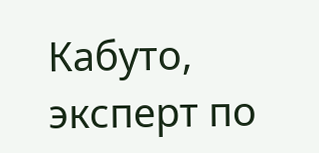Кабуто, эксперт по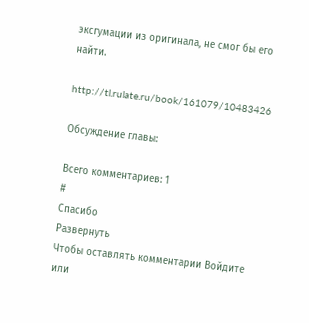эксгумации из оригинала, не смог бы его найти.

http://tl.rulate.ru/book/161079/10483426

Обсуждение главы:

Всего комментариев: 1
#
Спасибо
Развернуть
Чтобы оставлять комментарии Войдите или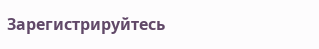Зарегистрируйтесь